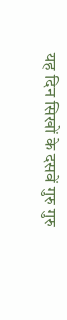यह दिन सिखों के दसवें गुरु गुरु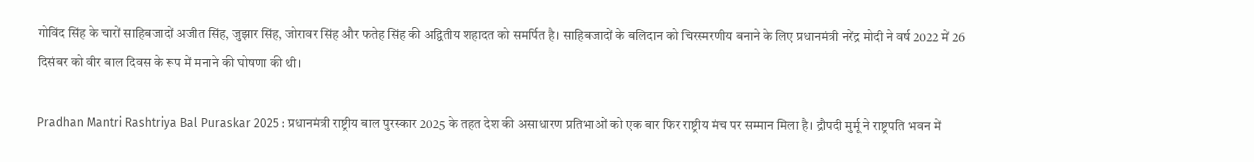गोविंद सिंह के चारों साहिबजादों अजीत सिंह, जुझार सिंह, जोरावर सिंह और फतेह सिंह की अद्वितीय शहादत को समर्पित है। साहिबजादों के बलिदान को चिरस्मरणीय बनाने के लिए प्रधानमंत्री नरेंद्र मोदी ने वर्ष 2022 में 26 दिसंबर को वीर बाल दिवस के रूप में मनाने की घोषणा की थी।

Pradhan Mantri Rashtriya Bal Puraskar 2025 : प्रधानमंत्री राष्ट्रीय बाल पुरस्कार 2025 के तहत देश की असाधारण प्रतिभाओं को एक बार फिर राष्ट्रीय मंच पर सम्मान मिला है। द्रौपदी मुर्मू ने राष्ट्रपति भवन में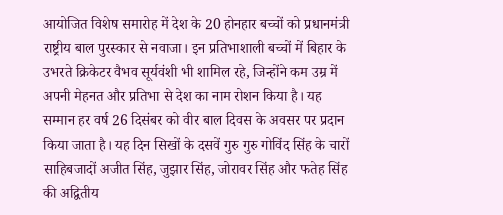आयोजित विशेष समारोह में देश के 20 होनहार बच्चों को प्रधानमंत्री राष्ट्रीय बाल पुरस्कार से नवाजा। इन प्रतिभाशाली बच्चों में बिहार के उभरते क्रिकेटर वैभव सूर्यवंशी भी शामिल रहे, जिन्होंने कम उम्र में अपनी मेहनत और प्रतिभा से देश का नाम रोशन किया है। यह सम्मान हर वर्ष 26 दिसंबर को वीर बाल दिवस के अवसर पर प्रदान किया जाता है। यह दिन सिखों के दसवें गुरु गुरु गोविंद सिंह के चारों साहिबजादों अजीत सिंह, जुझार सिंह, जोरावर सिंह और फतेह सिंह की अद्वितीय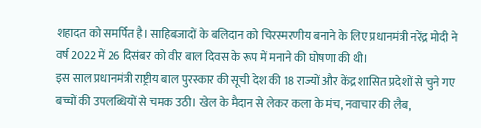शहादत को समर्पित है। साहिबजादों के बलिदान को चिरस्मरणीय बनाने के लिए प्रधानमंत्री नरेंद्र मोदी ने वर्ष 2022 में 26 दिसंबर को वीर बाल दिवस के रूप में मनाने की घोषणा की थी।
इस साल प्रधानमंत्री राष्ट्रीय बाल पुरस्कार की सूची देश की 18 राज्यों और केंद्र शासित प्रदेशों से चुने गए बच्चों की उपलब्धियों से चमक उठी। खेल के मैदान से लेकर कला के मंच, नवाचार की लैब,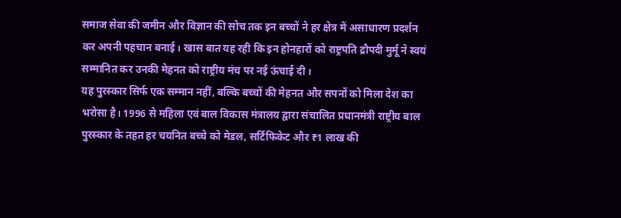समाज सेवा की जमीन और विज्ञान की सोच तक इन बच्चों ने हर क्षेत्र में असाधारण प्रदर्शन कर अपनी पहचान बनाई। खास बात यह रही कि इन होनहारों को राष्ट्रपति द्रौपदी मुर्मू ने स्वयं सम्मानित कर उनकी मेहनत को राष्ट्रीय मंच पर नई ऊंचाई दी।
यह पुरस्कार सिर्फ एक सम्मान नहीं, बल्कि बच्चों की मेहनत और सपनों को मिला देश का भरोसा है। 1996 से महिला एवं बाल विकास मंत्रालय द्वारा संचालित प्रधानमंत्री राष्ट्रीय बाल पुरस्कार के तहत हर चयनित बच्चे को मेडल, सर्टिफिकेट और ₹1 लाख की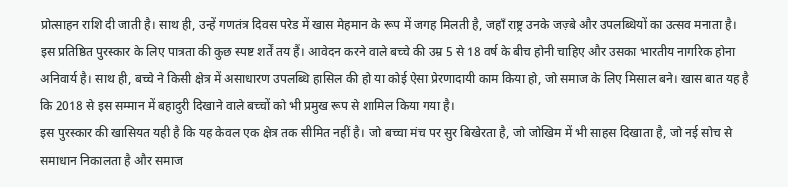प्रोत्साहन राशि दी जाती है। साथ ही, उन्हें गणतंत्र दिवस परेड में खास मेहमान के रूप में जगह मिलती है, जहाँ राष्ट्र उनके जज़्बे और उपलब्धियों का उत्सव मनाता है।
इस प्रतिष्ठित पुरस्कार के लिए पात्रता की कुछ स्पष्ट शर्तें तय हैं। आवेदन करने वाले बच्चे की उम्र 5 से 18 वर्ष के बीच होनी चाहिए और उसका भारतीय नागरिक होना अनिवार्य है। साथ ही, बच्चे ने किसी क्षेत्र में असाधारण उपलब्धि हासिल की हो या कोई ऐसा प्रेरणादायी काम किया हो, जो समाज के लिए मिसाल बने। खास बात यह है कि 2018 से इस सम्मान में बहादुरी दिखाने वाले बच्चों को भी प्रमुख रूप से शामिल किया गया है।
इस पुरस्कार की खासियत यही है कि यह केवल एक क्षेत्र तक सीमित नहीं है। जो बच्चा मंच पर सुर बिखेरता है, जो जोखिम में भी साहस दिखाता है, जो नई सोच से समाधान निकालता है और समाज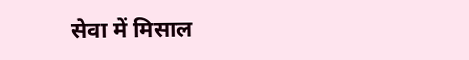सेवा में मिसाल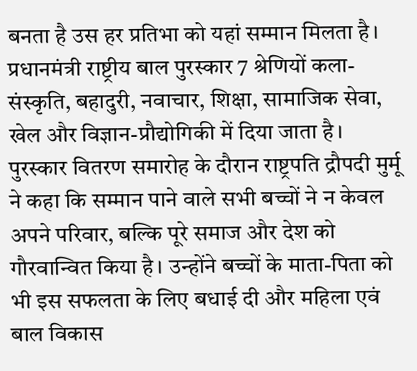बनता है उस हर प्रतिभा को यहां सम्मान मिलता है। प्रधानमंत्री राष्ट्रीय बाल पुरस्कार 7 श्रेणियों कला-संस्कृति, बहादुरी, नवाचार, शिक्षा, सामाजिक सेवा, खेल और विज्ञान-प्रौद्योगिकी में दिया जाता है।
पुरस्कार वितरण समारोह के दौरान राष्ट्रपति द्रौपदी मुर्मू ने कहा कि सम्मान पाने वाले सभी बच्चों ने न केवल अपने परिवार, बल्कि पूरे समाज और देश को गौरवान्वित किया है। उन्होंने बच्चों के माता-पिता को भी इस सफलता के लिए बधाई दी और महिला एवं बाल विकास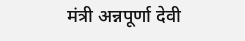मंत्री अन्नपूर्णा देवी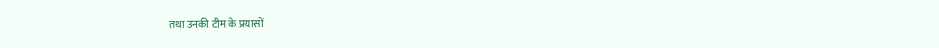तथा उनकी टीम के प्रयासों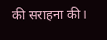की सराहना की।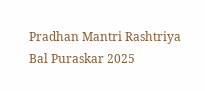Pradhan Mantri Rashtriya Bal Puraskar 2025